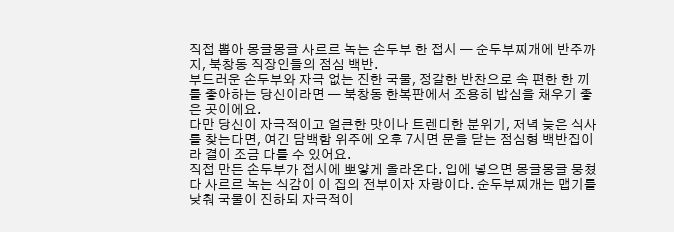직접 뽑아 몽글몽글 사르르 녹는 손두부 한 접시 — 순두부찌개에 반주까지, 북창동 직장인들의 점심 백반.
부드러운 손두부와 자극 없는 진한 국물, 정갈한 반찬으로 속 편한 한 끼를 좋아하는 당신이라면 — 북창동 한복판에서 조용히 밥심을 채우기 좋은 곳이에요.
다만 당신이 자극적이고 얼큰한 맛이나 트렌디한 분위기, 저녁 늦은 식사를 찾는다면, 여긴 담백함 위주에 오후 7시면 문을 닫는 점심형 백반집이라 결이 조금 다를 수 있어요.
직접 만든 손두부가 접시에 뽀얗게 올라온다. 입에 넣으면 몽글몽글 뭉쳤다 사르르 녹는 식감이 이 집의 전부이자 자랑이다. 순두부찌개는 맵기를 낮춰 국물이 진하되 자극적이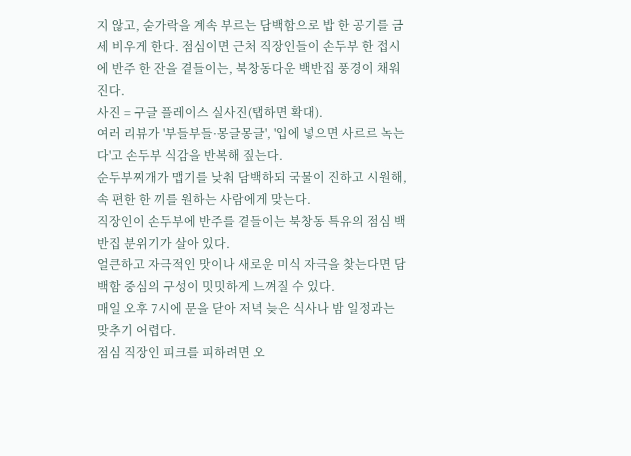지 않고, 숟가락을 계속 부르는 담백함으로 밥 한 공기를 금세 비우게 한다. 점심이면 근처 직장인들이 손두부 한 접시에 반주 한 잔을 곁들이는, 북창동다운 백반집 풍경이 채워진다.
사진 = 구글 플레이스 실사진(탭하면 확대).
여러 리뷰가 '부들부들·몽글몽글', '입에 넣으면 사르르 녹는다'고 손두부 식감을 반복해 짚는다.
순두부찌개가 맵기를 낮춰 담백하되 국물이 진하고 시원해, 속 편한 한 끼를 원하는 사람에게 맞는다.
직장인이 손두부에 반주를 곁들이는 북창동 특유의 점심 백반집 분위기가 살아 있다.
얼큰하고 자극적인 맛이나 새로운 미식 자극을 찾는다면 담백함 중심의 구성이 밋밋하게 느껴질 수 있다.
매일 오후 7시에 문을 닫아 저녁 늦은 식사나 밤 일정과는 맞추기 어렵다.
점심 직장인 피크를 피하려면 오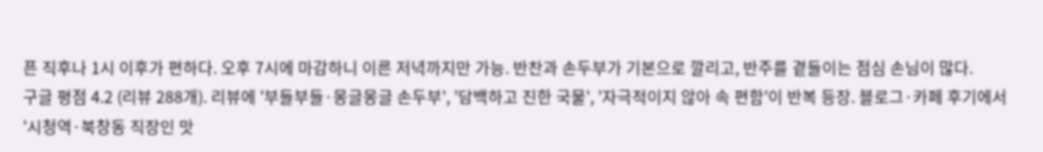픈 직후나 1시 이후가 편하다. 오후 7시에 마감하니 이른 저녁까지만 가능. 반찬과 손두부가 기본으로 깔리고, 반주를 곁들이는 점심 손님이 많다.
구글 평점 4.2 (리뷰 288개). 리뷰에 '부들부들·몽글몽글 손두부', '담백하고 진한 국물', '자극적이지 않아 속 편함'이 반복 등장. 블로그·카페 후기에서 '시청역·북창동 직장인 맛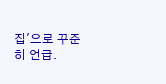집'으로 꾸준히 언급.